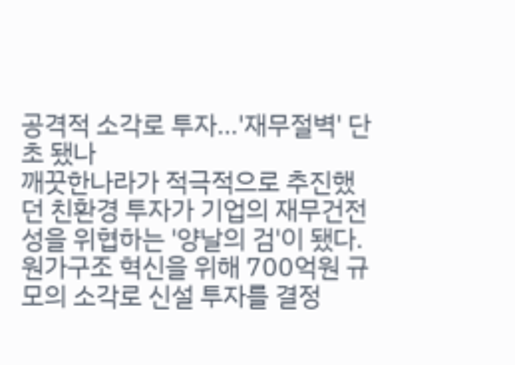공격적 소각로 투자…'재무절벽' 단초 됐나
깨끗한나라가 적극적으로 추진했던 친환경 투자가 기업의 재무건전성을 위협하는 '양날의 검'이 됐다. 원가구조 혁신을 위해 700억원 규모의 소각로 신설 투자를 결정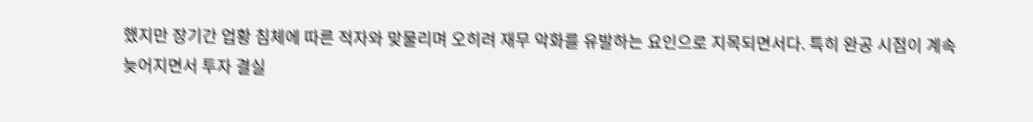했지만 장기간 업황 침체에 따른 적자와 맞물리며 오히려 재무 악화를 유발하는 요인으로 지목되면서다. 특히 완공 시점이 계속 늦어지면서 투자 결실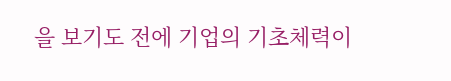을 보기도 전에 기업의 기초체력이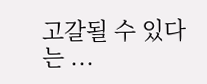고갈될 수 있다는 ...